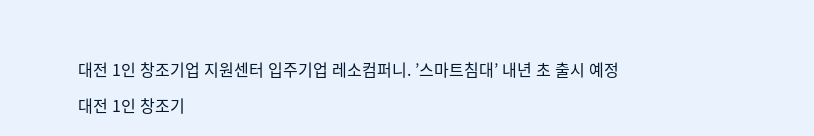대전 1인 창조기업 지원센터 입주기업 레소컴퍼니. ’스마트침대’ 내년 초 출시 예정

대전 1인 창조기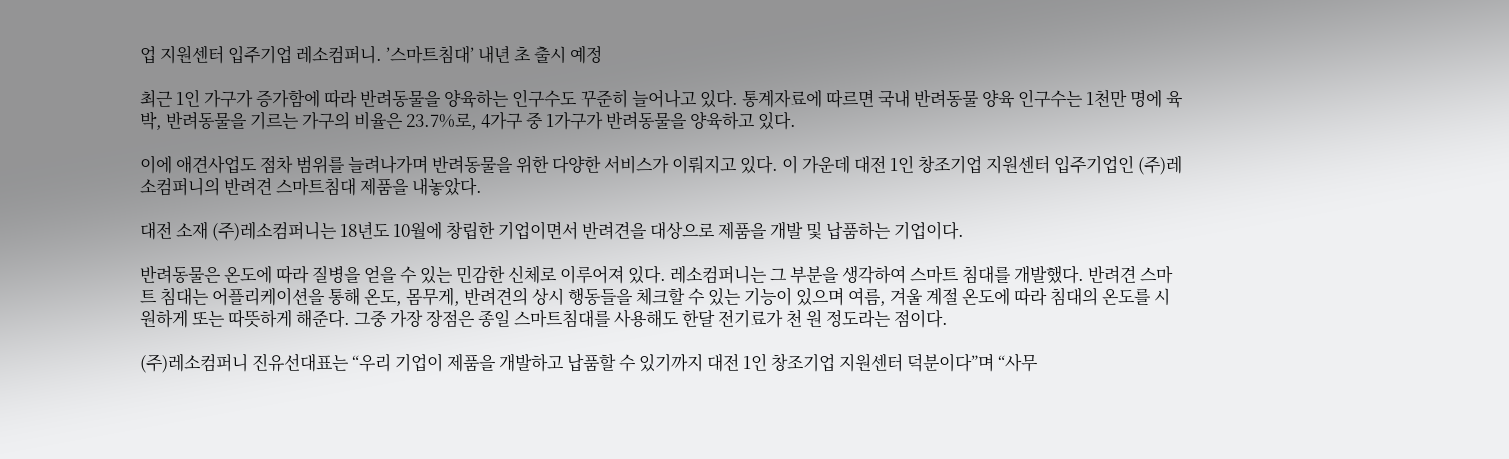업 지원센터 입주기업 레소컴퍼니. ’스마트침대’ 내년 초 출시 예정

최근 1인 가구가 증가함에 따라 반려동물을 양육하는 인구수도 꾸준히 늘어나고 있다. 통계자료에 따르면 국내 반려동물 양육 인구수는 1천만 명에 육박, 반려동물을 기르는 가구의 비율은 23.7%로, 4가구 중 1가구가 반려동물을 양육하고 있다.

이에 애견사업도 점차 범위를 늘려나가며 반려동물을 위한 다양한 서비스가 이뤄지고 있다. 이 가운데 대전 1인 창조기업 지원센터 입주기업인 (주)레소컴퍼니의 반려견 스마트침대 제품을 내놓았다.

대전 소재 (주)레소컴퍼니는 18년도 10월에 창립한 기업이면서 반려견을 대상으로 제품을 개발 및 납품하는 기업이다.

반려동물은 온도에 따라 질병을 얻을 수 있는 민감한 신체로 이루어져 있다. 레소컴퍼니는 그 부분을 생각하여 스마트 침대를 개발했다. 반려견 스마트 침대는 어플리케이션을 통해 온도, 몸무게, 반려견의 상시 행동들을 체크할 수 있는 기능이 있으며 여름, 겨울 계절 온도에 따라 침대의 온도를 시원하게 또는 따뜻하게 해준다. 그중 가장 장점은 종일 스마트침대를 사용해도 한달 전기료가 천 원 정도라는 점이다.

(주)레소컴퍼니 진유선대표는 “우리 기업이 제품을 개발하고 납품할 수 있기까지 대전 1인 창조기업 지원센터 덕분이다”며 “사무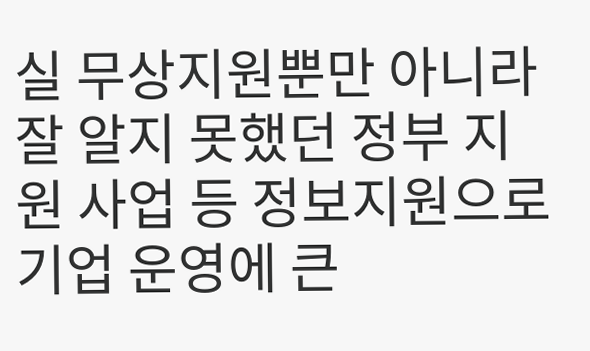실 무상지원뿐만 아니라 잘 알지 못했던 정부 지원 사업 등 정보지원으로 기업 운영에 큰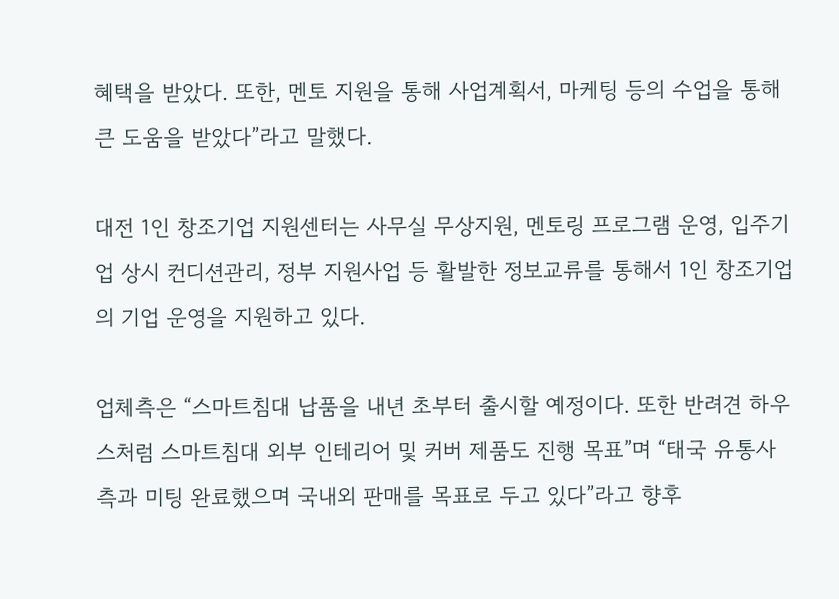혜택을 받았다. 또한, 멘토 지원을 통해 사업계획서, 마케팅 등의 수업을 통해 큰 도움을 받았다”라고 말했다.

대전 1인 창조기업 지원센터는 사무실 무상지원, 멘토링 프로그램 운영, 입주기업 상시 컨디션관리, 정부 지원사업 등 활발한 정보교류를 통해서 1인 창조기업의 기업 운영을 지원하고 있다.

업체측은 “스마트침대 납품을 내년 초부터 출시할 예정이다. 또한 반려견 하우스처럼 스마트침대 외부 인테리어 및 커버 제품도 진행 목표”며 “태국 유통사 측과 미팅 완료했으며 국내외 판매를 목표로 두고 있다”라고 향후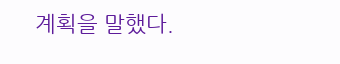계획을 말했다.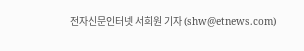전자신문인터넷 서희원 기자 (shw@etnews.com)